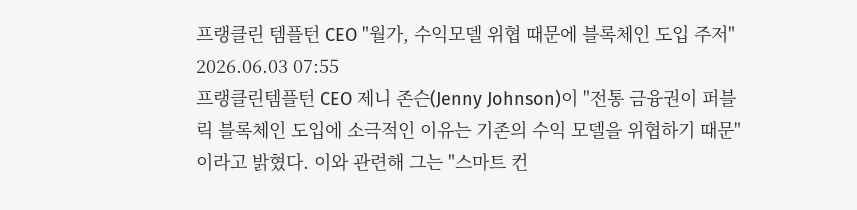프랭클린 템플턴 CEO "월가, 수익모델 위협 때문에 블록체인 도입 주저"
2026.06.03 07:55
프랭클린템플턴 CEO 제니 존슨(Jenny Johnson)이 "전통 금융권이 퍼블릭 블록체인 도입에 소극적인 이유는 기존의 수익 모델을 위협하기 때문"이라고 밝혔다. 이와 관련해 그는 "스마트 컨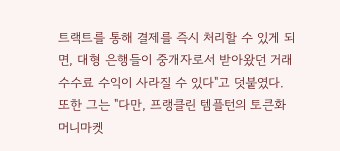트랙트를 통해 결제를 즉시 처리할 수 있게 되면, 대형 은행들이 중개자로서 받아왔던 거래 수수료 수익이 사라질 수 있다"고 덧붙였다. 또한 그는 "다만, 프랭클린 템플턴의 토큰화 머니마켓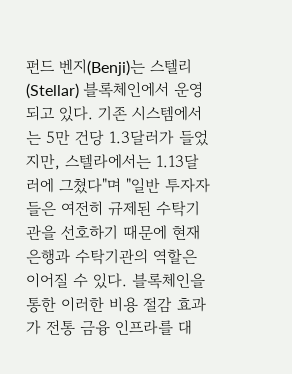펀드 벤지(Benji)는 스텔리(Stellar) 블록체인에서 운영되고 있다. 기존 시스템에서는 5만 건당 1.3달러가 들었지만, 스텔라에서는 1.13달러에 그쳤다"며 "일반 투자자들은 여전히 규제된 수탁기관을 선호하기 때문에 현재 은행과 수탁기관의 역할은 이어질 수 있다. 블록체인을 통한 이러한 비용 절감 효과가 전통 금융 인프라를 대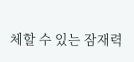체할 수 있는 잠재력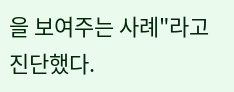을 보여주는 사례"라고 진단했다.